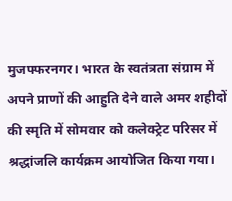मुजफ्फरनगर। भारत के स्वतंत्रता संग्राम में अपने प्राणों की आहुति देने वाले अमर शहीदों की स्मृति में सोमवार को कलेक्ट्रेट परिसर में श्रद्धांजलि कार्यक्रम आयोजित किया गया।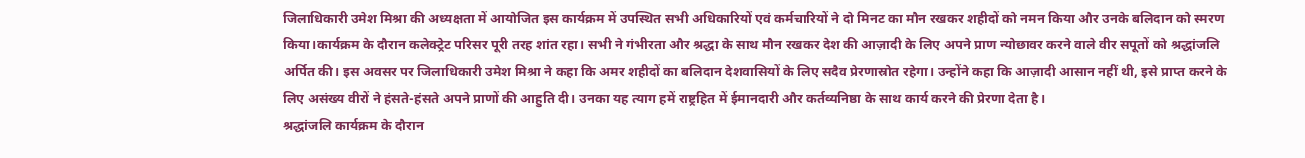जिलाधिकारी उमेश मिश्रा की अध्यक्षता में आयोजित इस कार्यक्रम में उपस्थित सभी अधिकारियों एवं कर्मचारियों ने दो मिनट का मौन रखकर शहीदों को नमन किया और उनके बलिदान को स्मरण किया।कार्यक्रम के दौरान कलेक्ट्रेट परिसर पूरी तरह शांत रहा। सभी ने गंभीरता और श्रद्धा के साथ मौन रखकर देश की आज़ादी के लिए अपने प्राण न्योछावर करने वाले वीर सपूतों को श्रद्धांजलि अर्पित की। इस अवसर पर जिलाधिकारी उमेश मिश्रा ने कहा कि अमर शहीदों का बलिदान देशवासियों के लिए सदैव प्रेरणास्रोत रहेगा। उन्होंने कहा कि आज़ादी आसान नहीं थी, इसे प्राप्त करने के लिए असंख्य वीरों ने हंसते-हंसते अपने प्राणों की आहुति दी। उनका यह त्याग हमें राष्ट्रहित में ईमानदारी और कर्तव्यनिष्ठा के साथ कार्य करने की प्रेरणा देता है।
श्रद्धांजलि कार्यक्रम के दौरान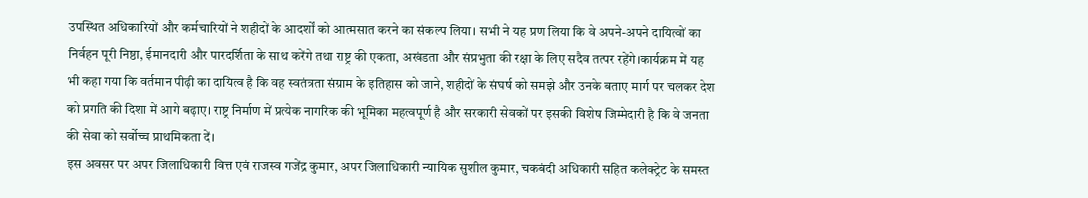उपस्थित अधिकारियों और कर्मचारियों ने शहीदों के आदर्शों को आत्मसात करने का संकल्प लिया। सभी ने यह प्रण लिया कि वे अपने-अपने दायित्वों का निर्वहन पूरी निष्ठा, ईमानदारी और पारदर्शिता के साथ करेंगे तथा राष्ट्र की एकता, अखंडता और संप्रभुता की रक्षा के लिए सदैव तत्पर रहेंगे।कार्यक्रम में यह भी कहा गया कि वर्तमान पीढ़ी का दायित्व है कि वह स्वतंत्रता संग्राम के इतिहास को जाने, शहीदों के संघर्ष को समझे और उनके बताए मार्ग पर चलकर देश को प्रगति की दिशा में आगे बढ़ाए। राष्ट्र निर्माण में प्रत्येक नागरिक की भूमिका महत्वपूर्ण है और सरकारी सेवकों पर इसकी विशेष जिम्मेदारी है कि वे जनता की सेवा को सर्वोच्च प्राथमिकता दें।
इस अवसर पर अपर जिलाधिकारी वित्त एवं राजस्व गजेंद्र कुमार, अपर जिलाधिकारी न्यायिक सुशील कुमार, चकबंदी अधिकारी सहित कलेक्ट्रेट के समस्त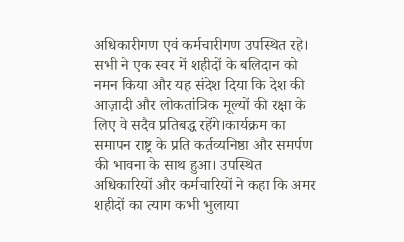अधिकारीगण एवं कर्मचारीगण उपस्थित रहे। सभी ने एक स्वर में शहीदों के बलिदान को नमन किया और यह संदेश दिया कि देश की आज़ादी और लोकतांत्रिक मूल्यों की रक्षा के लिए वे सदैव प्रतिबद्ध रहेंगे।कार्यक्रम का समापन राष्ट्र के प्रति कर्तव्यनिष्ठा और समर्पण की भावना के साथ हुआ। उपस्थित अधिकारियों और कर्मचारियों ने कहा कि अमर शहीदों का त्याग कभी भुलाया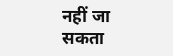नहीं जा सकता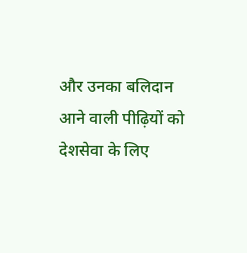और उनका बलिदान आने वाली पीढ़ियों को देशसेवा के लिए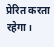प्रेरित करता रहेगा।